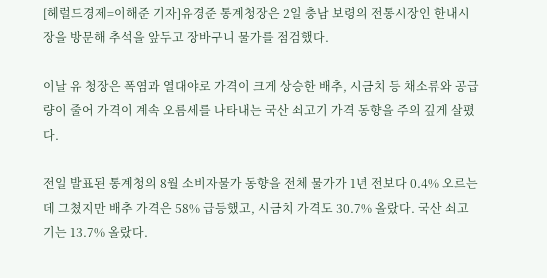[헤럴드경제=이해준 기자]유경준 통계청장은 2일 충남 보령의 전통시장인 한내시장을 방문해 추석을 앞두고 장바구니 물가를 점검했다.

이날 유 청장은 폭염과 열대야로 가격이 크게 상승한 배추, 시금치 등 채소류와 공급량이 줄어 가격이 계속 오름세를 나타내는 국산 쇠고기 가격 동향을 주의 깊게 살폈다.

전일 발표된 통계청의 8월 소비자물가 동향을 전체 물가가 1년 전보다 0.4% 오르는 데 그쳤지만 배추 가격은 58% 급등했고, 시금치 가격도 30.7% 올랐다. 국산 쇠고기는 13.7% 올랐다.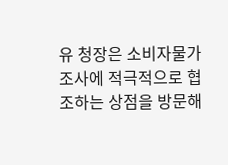유 청장은 소비자물가 조사에 적극적으로 협조하는 상점을 방문해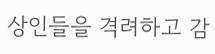상인들을 격려하고 감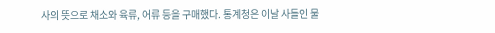사의 뜻으로 채소와 육류, 어류 등을 구매했다. 통계청은 이날 사들인 물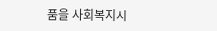품을 사회복지시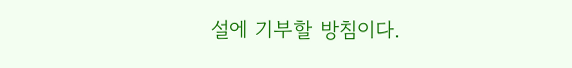설에 기부할 방침이다.